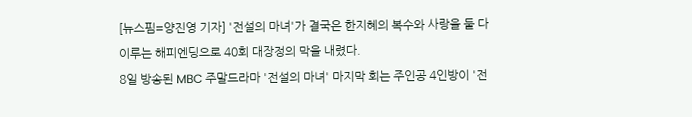[뉴스핌=양진영 기자] '전설의 마녀'가 결국은 한지혜의 복수와 사랑을 둘 다 이루는 해피엔딩으로 40회 대장정의 막을 내렸다.
8일 방송된 MBC 주말드라마 '전설의 마녀' 마지막 회는 주인공 4인방이 '전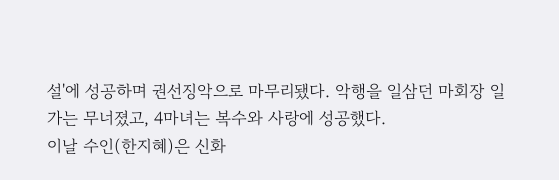설'에 성공하며 권선징악으로 마무리됐다. 악행을 일삼던 마회장 일가는 무너졌고, 4마녀는 복수와 사랑에 성공했다.
이날 수인(한지혜)은 신화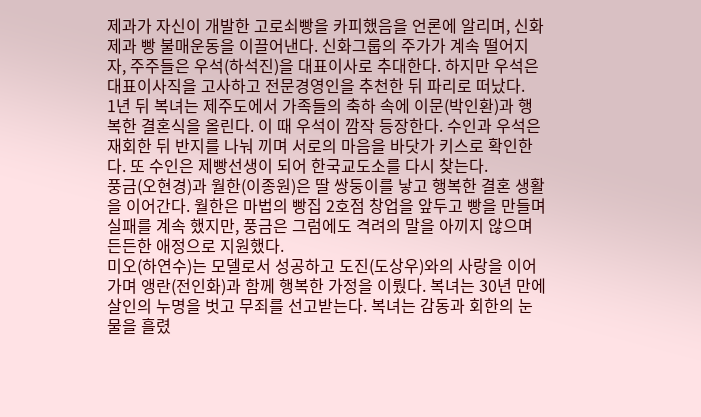제과가 자신이 개발한 고로쇠빵을 카피했음을 언론에 알리며, 신화제과 빵 불매운동을 이끌어낸다. 신화그룹의 주가가 계속 떨어지자, 주주들은 우석(하석진)을 대표이사로 추대한다. 하지만 우석은 대표이사직을 고사하고 전문경영인을 추천한 뒤 파리로 떠났다.
1년 뒤 복녀는 제주도에서 가족들의 축하 속에 이문(박인환)과 행복한 결혼식을 올린다. 이 때 우석이 깜작 등장한다. 수인과 우석은 재회한 뒤 반지를 나눠 끼며 서로의 마음을 바닷가 키스로 확인한다. 또 수인은 제빵선생이 되어 한국교도소를 다시 찾는다.
풍금(오현경)과 월한(이종원)은 딸 쌍둥이를 낳고 행복한 결혼 생활을 이어간다. 월한은 마법의 빵집 2호점 창업을 앞두고 빵을 만들며 실패를 계속 했지만, 풍금은 그럼에도 격려의 말을 아끼지 않으며 든든한 애정으로 지원했다.
미오(하연수)는 모델로서 성공하고 도진(도상우)와의 사랑을 이어가며 앵란(전인화)과 함께 행복한 가정을 이뤘다. 복녀는 30년 만에 살인의 누명을 벗고 무죄를 선고받는다. 복녀는 감동과 회한의 눈물을 흘렸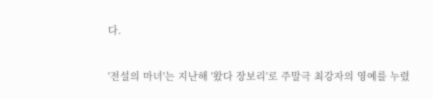다.

'전설의 마녀'는 지난해 '왔다 장보리'로 주말극 최강자의 영예를 누렸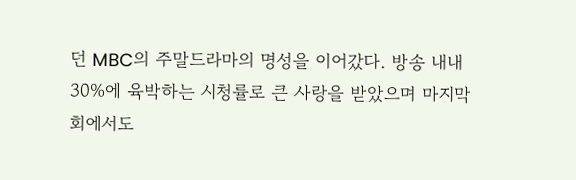던 MBC의 주말드라마의 명성을 이어갔다. 방송 내내 30%에 육박하는 시청률로 큰 사랑을 받았으며 마지막회에서도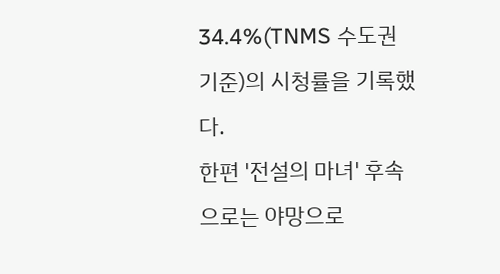34.4%(TNMS 수도권 기준)의 시청률을 기록했다.
한편 '전설의 마녀' 후속으로는 야망으로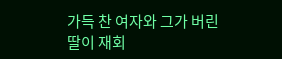가득 찬 여자와 그가 버린 딸이 재회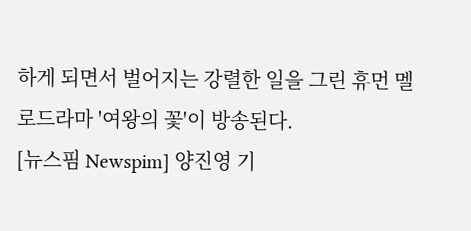하게 되면서 벌어지는 강렬한 일을 그린 휴먼 멜로드라마 '여왕의 꽃'이 방송된다.
[뉴스핌 Newspim] 양진영 기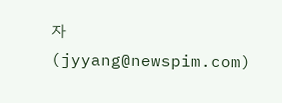자 (jyyang@newspim.com)